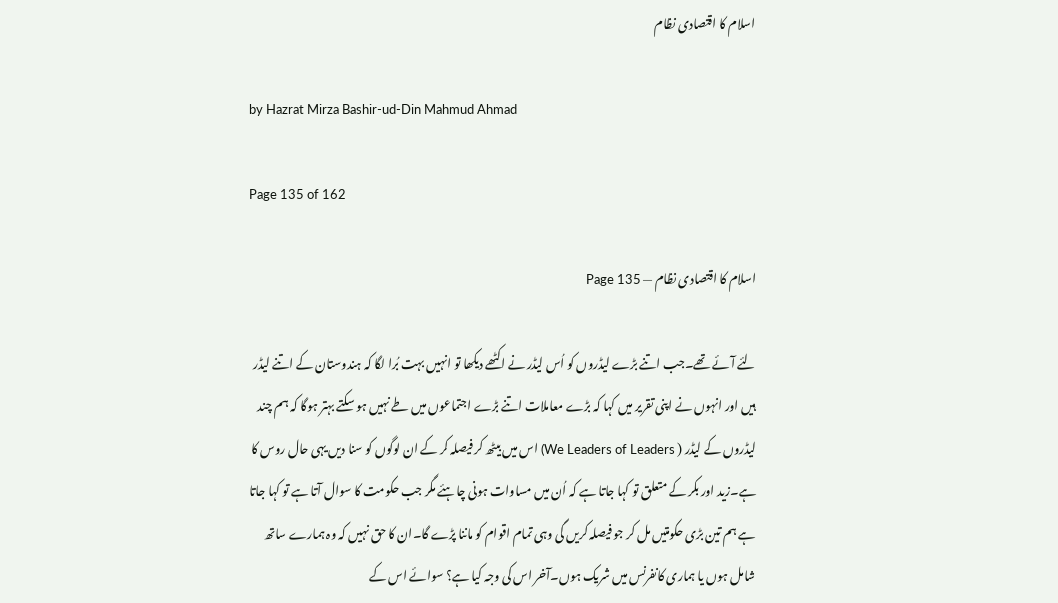اسلام کا اقتصادی نظام

by Hazrat Mirza Bashir-ud-Din Mahmud Ahmad

Page 135 of 162

اسلام کا اقتصادی نظام — Page 135

لئے آئے تھے۔جب اتنے بڑے لیڈروں کو اُس لیڈر نے اکٹھے دیکھا تو انہیں بہت بُرا لگا کہ ہندوستان کے اتنے لیڈر ہیں اور انہوں نے اپنی تقریر میں کہا کہ بڑے معاملات اتنے بڑے اجتماعوں میں طے نہیں ہو سکتے بہتر ہوگا کہ ہم چند لیڈروں کے لیڈر ( We Leaders of Leaders) اس میں بیٹھ کر فیصلہ کر کے ان لوگوں کو سنا دیں یہی حال روس کا ہے۔زید اور بکر کے متعلق تو کہا جاتا ہے کہ اُن میں مساوات ہونی چاہئے مگر جب حکومت کا سوال آتا ہے تو کہا جاتا ہے ہم تین بڑی حکومتیں مل کر جو فیصلہ کریں گی وہی تمام اقوام کو ماننا پڑے گا۔ان کا حق نہیں کہ وہ ہمارے ساتھ شامل ہوں یا ہماری کانفرنس میں شریک ہوں۔آخر اس کی وجہ کیا ہے؟ سوائے اس کے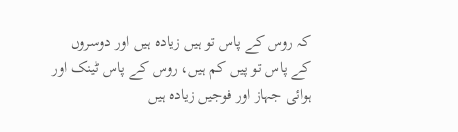کہ روس کے پاس تو ہیں زیادہ ہیں اور دوسروں کے پاس تو پیں کم ہیں، روس کے پاس ٹینک اور ہوائی جہاز اور فوجیں زیادہ ہیں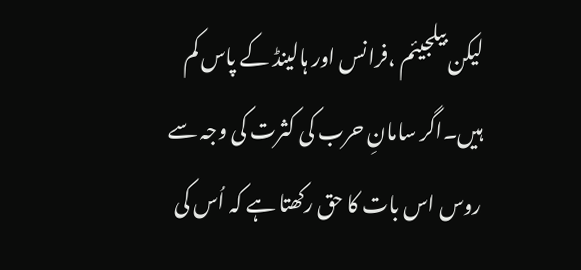لیکن بیلجیئم ،فرانس اور ہالینڈ کے پاس کم ہیں۔اگر سامانِ حرب کی کثرت کی وجہ سے روس اس بات کا حق رکھتا ہے کہ اُس کی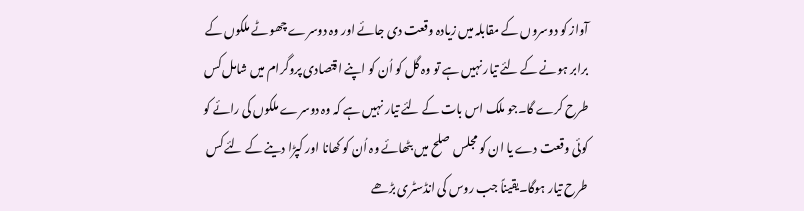آواز کو دوسروں کے مقابلہ میں زیادہ وقعت دی جائے اور وہ دوسرے چھوٹے ملکوں کے برابر ہونے کے لئے تیار نہیں ہے تو وہ گل کو اُن کو اپنے اقتصادی پروگرام میں شامل کس طرح کرے گا۔جو ملک اس بات کے لئے تیار نہیں ہے کہ وہ دوسرے ملکوں کی رائے کو کوئی وقعت دے یا ان کو مجلس صلح میں بٹھائے وہ اُن کو کھانا اور کپڑا دینے کے لئے کس طرح تیار ہوگا۔یقیناً جب روس کی انڈسٹری بڑھے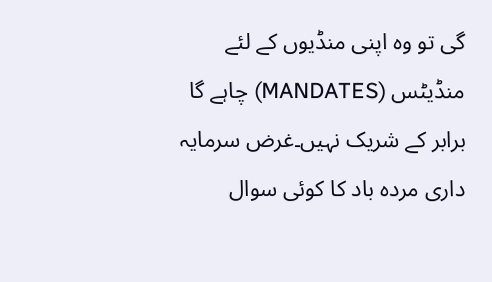گی تو وہ اپنی منڈیوں کے لئے منڈیٹس (MANDATES) چاہے گا برابر کے شریک نہیں۔غرض سرمایہ داری مردہ باد کا کوئی سوال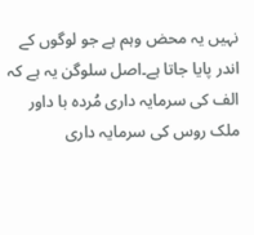نہیں یہ محض وہم ہے جو لوگوں کے اندر پایا جاتا ہے۔اصل سلوگن یہ ہے کہ الف کی سرمایہ داری مُرده با داور ملک روس کی سرمایہ داری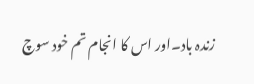زندہ باد۔اور اس کا انجام تم خود سوچ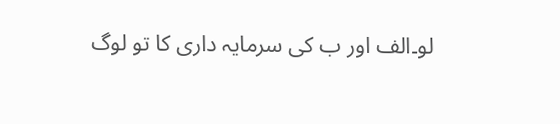لو۔الف اور ب کی سرمایہ داری کا تو لوگ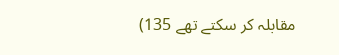مقابلہ کر سکتے تھے 135)